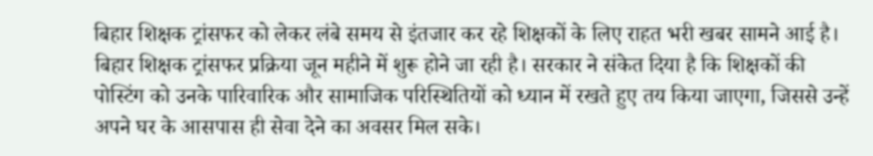बिहार शिक्षक ट्रांसफर को लेकर लंबे समय से इंतजार कर रहे शिक्षकों के लिए राहत भरी खबर सामने आई है। बिहार शिक्षक ट्रांसफर प्रक्रिया जून महीने में शुरू होने जा रही है। सरकार ने संकेत दिया है कि शिक्षकों की पोस्टिंग को उनके पारिवारिक और सामाजिक परिस्थितियों को ध्यान में रखते हुए तय किया जाएगा, जिससे उन्हें अपने घर के आसपास ही सेवा देने का अवसर मिल सके।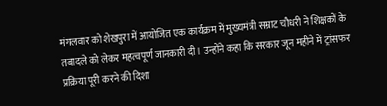मंगलवार को शेखपुरा में आयोजित एक कार्यक्रम में मुख्यमंत्री सम्राट चौधरी ने शिक्षकों के तबादले को लेकर महत्वपूर्ण जानकारी दी। उन्होंने कहा कि सरकार जून महीने में ट्रांसफर प्रक्रिया पूरी करने की दिशा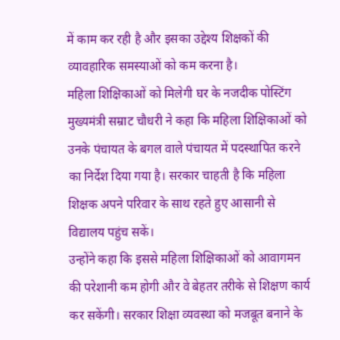में काम कर रही है और इसका उद्देश्य शिक्षकों की व्यावहारिक समस्याओं को कम करना है।
महिला शिक्षिकाओं को मिलेगी घर के नजदीक पोस्टिंग
मुख्यमंत्री सम्राट चौधरी ने कहा कि महिला शिक्षिकाओं को उनके पंचायत के बगल वाले पंचायत में पदस्थापित करने का निर्देश दिया गया है। सरकार चाहती है कि महिला शिक्षक अपने परिवार के साथ रहते हुए आसानी से विद्यालय पहुंच सकें।
उन्होंने कहा कि इससे महिला शिक्षिकाओं को आवागमन की परेशानी कम होगी और वे बेहतर तरीके से शिक्षण कार्य कर सकेंगी। सरकार शिक्षा व्यवस्था को मजबूत बनाने के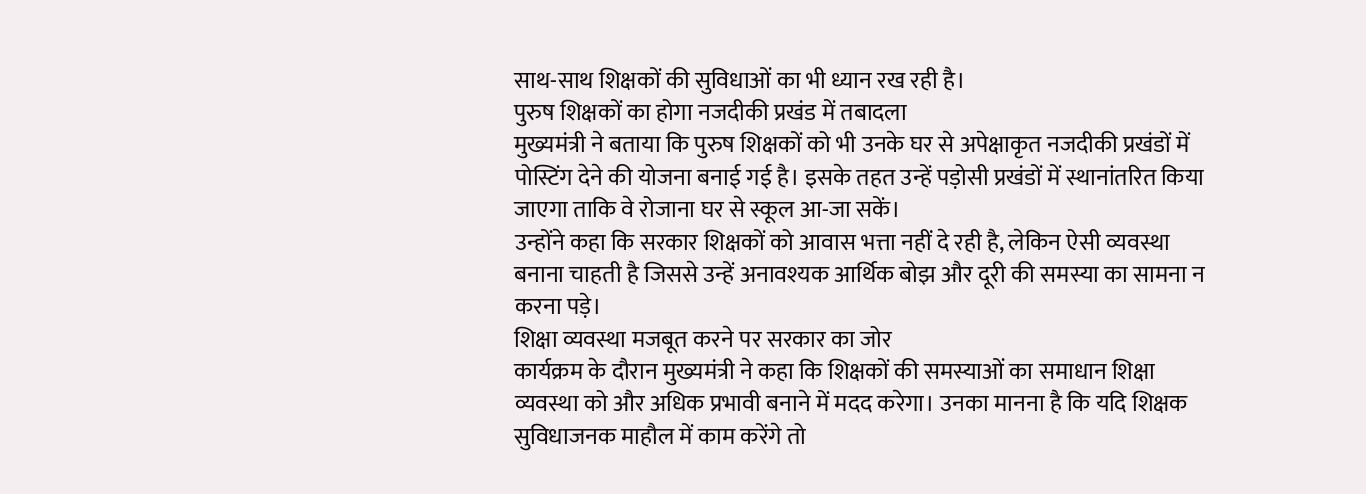साथ-साथ शिक्षकों की सुविधाओं का भी ध्यान रख रही है।
पुरुष शिक्षकों का होगा नजदीकी प्रखंड में तबादला
मुख्यमंत्री ने बताया कि पुरुष शिक्षकों को भी उनके घर से अपेक्षाकृत नजदीकी प्रखंडों में पोस्टिंग देने की योजना बनाई गई है। इसके तहत उन्हें पड़ोसी प्रखंडों में स्थानांतरित किया जाएगा ताकि वे रोजाना घर से स्कूल आ-जा सकें।
उन्होंने कहा कि सरकार शिक्षकों को आवास भत्ता नहीं दे रही है, लेकिन ऐसी व्यवस्था बनाना चाहती है जिससे उन्हें अनावश्यक आर्थिक बोझ और दूरी की समस्या का सामना न करना पड़े।
शिक्षा व्यवस्था मजबूत करने पर सरकार का जोर
कार्यक्रम के दौरान मुख्यमंत्री ने कहा कि शिक्षकों की समस्याओं का समाधान शिक्षा व्यवस्था को और अधिक प्रभावी बनाने में मदद करेगा। उनका मानना है कि यदि शिक्षक सुविधाजनक माहौल में काम करेंगे तो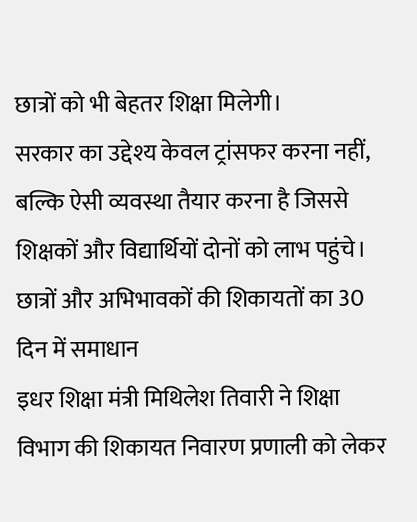छात्रों को भी बेहतर शिक्षा मिलेगी।
सरकार का उद्देश्य केवल ट्रांसफर करना नहीं, बल्कि ऐसी व्यवस्था तैयार करना है जिससे शिक्षकों और विद्यार्थियों दोनों को लाभ पहुंचे।
छात्रों और अभिभावकों की शिकायतों का 30 दिन में समाधान
इधर शिक्षा मंत्री मिथिलेश तिवारी ने शिक्षा विभाग की शिकायत निवारण प्रणाली को लेकर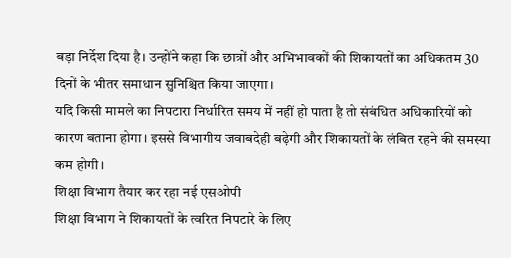बड़ा निर्देश दिया है। उन्होंने कहा कि छात्रों और अभिभावकों की शिकायतों का अधिकतम 30 दिनों के भीतर समाधान सुनिश्चित किया जाएगा।
यदि किसी मामले का निपटारा निर्धारित समय में नहीं हो पाता है तो संबंधित अधिकारियों को कारण बताना होगा। इससे विभागीय जवाबदेही बढ़ेगी और शिकायतों के लंबित रहने की समस्या कम होगी।
शिक्षा विभाग तैयार कर रहा नई एसओपी
शिक्षा विभाग ने शिकायतों के त्वरित निपटारे के लिए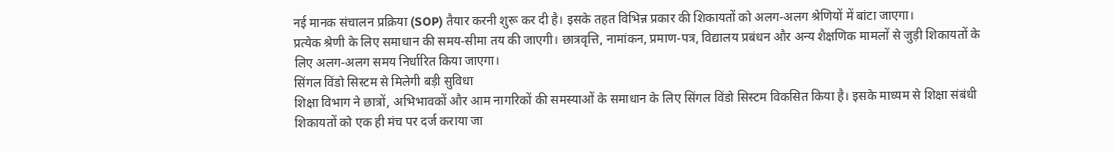नई मानक संचालन प्रक्रिया (SOP) तैयार करनी शुरू कर दी है। इसके तहत विभिन्न प्रकार की शिकायतों को अलग-अलग श्रेणियों में बांटा जाएगा।
प्रत्येक श्रेणी के लिए समाधान की समय-सीमा तय की जाएगी। छात्रवृत्ति, नामांकन, प्रमाण-पत्र, विद्यालय प्रबंधन और अन्य शैक्षणिक मामलों से जुड़ी शिकायतों के लिए अलग-अलग समय निर्धारित किया जाएगा।
सिंगल विंडो सिस्टम से मिलेगी बड़ी सुविधा
शिक्षा विभाग ने छात्रों, अभिभावकों और आम नागरिकों की समस्याओं के समाधान के लिए सिंगल विंडो सिस्टम विकसित किया है। इसके माध्यम से शिक्षा संबंधी शिकायतों को एक ही मंच पर दर्ज कराया जा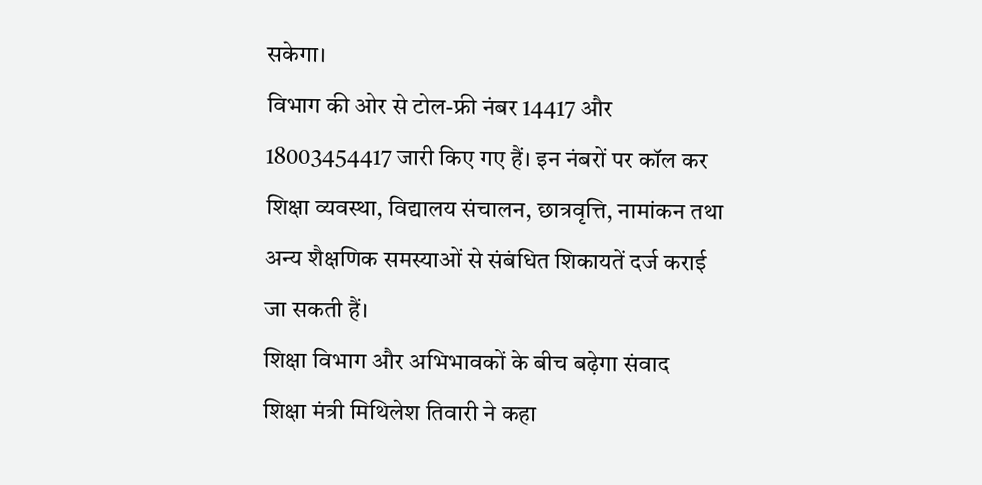सकेगा।
विभाग की ओर से टोल-फ्री नंबर 14417 और 18003454417 जारी किए गए हैं। इन नंबरों पर कॉल कर शिक्षा व्यवस्था, विद्यालय संचालन, छात्रवृत्ति, नामांकन तथा अन्य शैक्षणिक समस्याओं से संबंधित शिकायतें दर्ज कराई जा सकती हैं।
शिक्षा विभाग और अभिभावकों के बीच बढ़ेगा संवाद
शिक्षा मंत्री मिथिलेश तिवारी ने कहा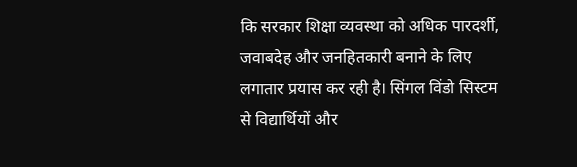कि सरकार शिक्षा व्यवस्था को अधिक पारदर्शी, जवाबदेह और जनहितकारी बनाने के लिए लगातार प्रयास कर रही है। सिंगल विंडो सिस्टम से विद्यार्थियों और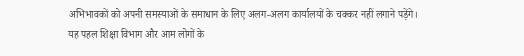अभिभावकों को अपनी समस्याओं के समाधान के लिए अलग-अलग कार्यालयों के चक्कर नहीं लगाने पड़ेंगे।
यह पहल शिक्षा विभाग और आम लोगों के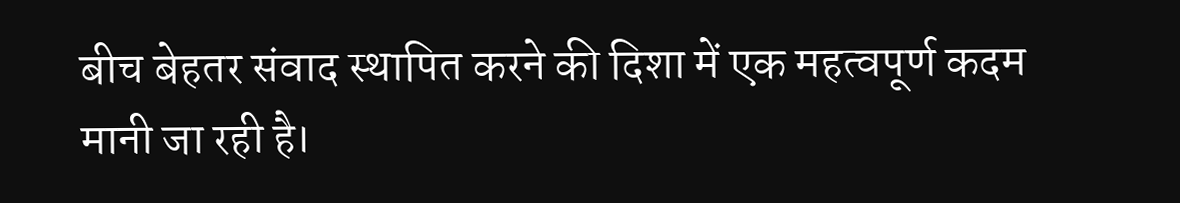बीच बेहतर संवाद स्थापित करने की दिशा में एक महत्वपूर्ण कदम मानी जा रही है।